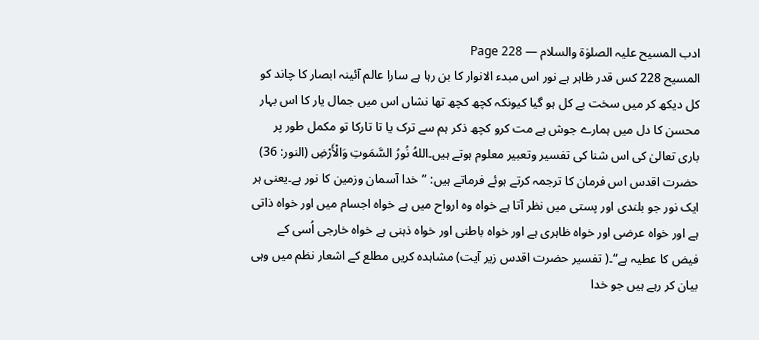ادب المسیح علیہ الصلوٰۃ والسلام — Page 228
المسيح 228 کس قدر ظاہر ہے نور اس مبدء الانوار کا بن رہا ہے سارا عالم آئینہ ابصار کا چاند کو کل دیکھ کر میں سخت بے کل ہو گیا کیونکہ کچھ کچھ تھا نشاں اس میں جمال یار کا اس بہار محسن کا دل میں ہمارے جوش ہے مت کرو کچھ ذکر ہم سے ترک یا تا تارکا تو مکمل طور پر باری تعالیٰ کی اس شنا کی تفسیر وتعبیر معلوم ہوتے ہیں۔اللهُ نُورُ السَّمَوتِ وَالْأَرْضِ (النور: 36) حضرت اقدس اس فرمان کا ترجمہ کرتے ہوئے فرماتے ہیں: ”خدا آسمان وزمین کا نور ہے۔یعنی ہر ایک نور جو بلندی اور پستی میں نظر آتا ہے خواہ وہ ارواح میں ہے خواہ اجسام میں اور خواہ ذاتی ہے اور خواہ عرضی اور خواہ ظاہری ہے اور خواہ باطنی اور خواہ ذہنی ہے خواہ خارجی اُسی کے فیض کا عطیہ ہے“۔( تفسیر حضرت اقدس زیر آیت) مشاہدہ کریں مطلع کے اشعار نظم میں وہی بیان کر رہے ہیں جو خدا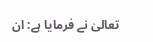تعالیٰ نے فرمایا ہے: ان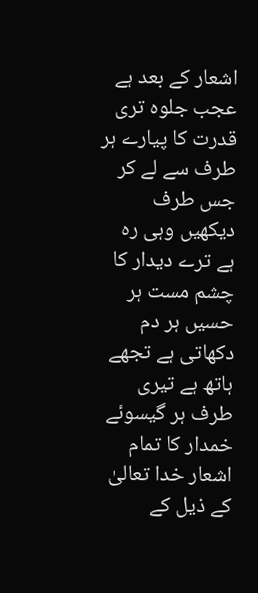اشعار کے بعد ہے عجب جلوہ تری قدرت کا پیارے ہر طرف سے لے کر جس طرف دیکھیں وہی رہ ہے ترے دیدار کا چشم مست ہر حسیں ہر دم دکھاتی ہے تجھے ہاتھ ہے تیری طرف ہر گیسوئے خمدار کا تمام اشعار خدا تعالیٰ کے ذیل کے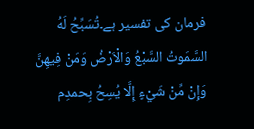فرمان کی تفسیر ہے۔تُسَبِّحُ لَهُ السَّمَوتُ السَّبْعُ وَالْاَرْضُ وَمَنْ فِيهِنَّ وَإِنْ مِّنْ شَيْءٍ إِلَّا يُسِحُ بِحمدِم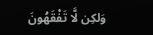وَلكِن لَّا تَفْقَهُونَ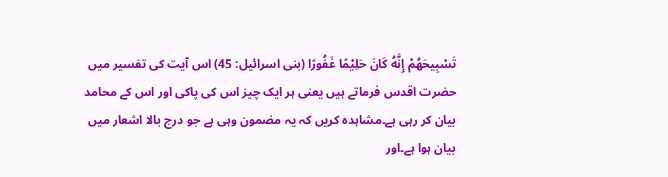تَسْبِيحَهُمْ إِنَّهُ كَانَ حَلِيْمًا غَفُورًا (بنی اسرائیل: 45) اس آیت کی تفسیر میں حضرت اقدس فرماتے ہیں یعنی ہر ایک چیز اس کی پاکی اور اس کے محامد بیان کر رہی ہے۔مشاہدہ کریں کہ یہ مضمون وہی ہے جو درج بالا اشعار میں بیان ہوا ہے۔اور